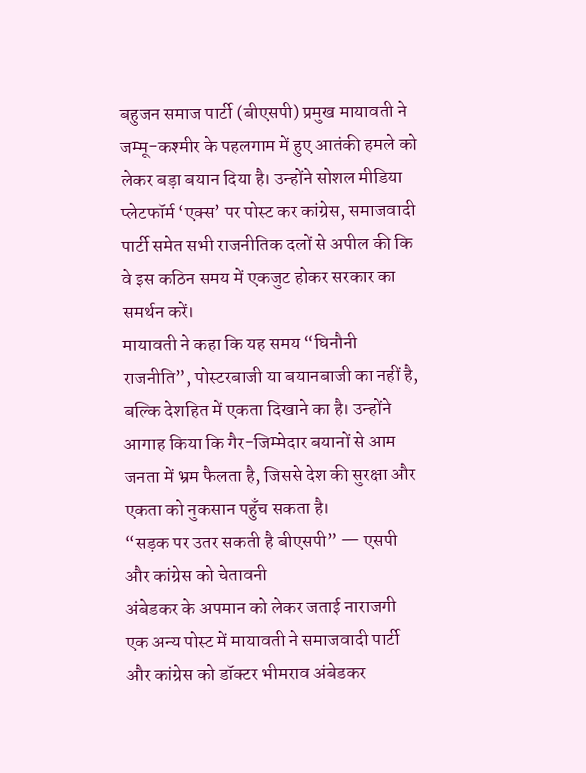बहुजन समाज पार्टी (बीएसपी) प्रमुख मायावती ने जम्मू-कश्मीर के पहलगाम में हुए आतंकी हमले को लेकर बड़ा बयान दिया है। उन्होंने सोशल मीडिया प्लेटफॉर्म ‘एक्स’ पर पोस्ट कर कांग्रेस, समाजवादी पार्टी समेत सभी राजनीतिक दलों से अपील की कि वे इस कठिन समय में एकजुट होकर सरकार का समर्थन करें।
मायावती ने कहा कि यह समय “घिनौनी राजनीति”, पोस्टरबाजी या बयानबाजी का नहीं है, बल्कि देशहित में एकता दिखाने का है। उन्होंने आगाह किया कि गैर-जिम्मेदार बयानों से आम जनता में भ्रम फैलता है, जिससे देश की सुरक्षा और एकता को नुकसान पहुँच सकता है।
“सड़क पर उतर सकती है बीएसपी” — एसपी और कांग्रेस को चेतावनी
अंबेडकर के अपमान को लेकर जताई नाराजगी
एक अन्य पोस्ट में मायावती ने समाजवादी पार्टी और कांग्रेस को डॉक्टर भीमराव अंबेडकर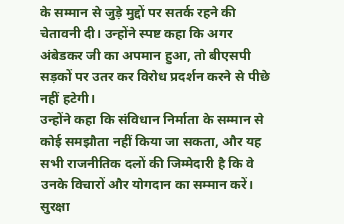के सम्मान से जुड़े मुद्दों पर सतर्क रहने की चेतावनी दी। उन्होंने स्पष्ट कहा कि अगर अंबेडकर जी का अपमान हुआ, तो बीएसपी सड़कों पर उतर कर विरोध प्रदर्शन करने से पीछे नहीं हटेगी।
उन्होंने कहा कि संविधान निर्माता के सम्मान से कोई समझौता नहीं किया जा सकता, और यह सभी राजनीतिक दलों की जिम्मेदारी है कि वे उनके विचारों और योगदान का सम्मान करें।
सुरक्षा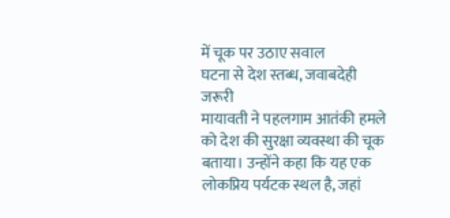में चूक पर उठाए सवाल
घटना से देश स्तब्ध, जवाबदेही जरूरी
मायावती ने पहलगाम आतंकी हमले को देश की सुरक्षा व्यवस्था की चूक बताया। उन्होंने कहा कि यह एक लोकप्रिय पर्यटक स्थल है, जहां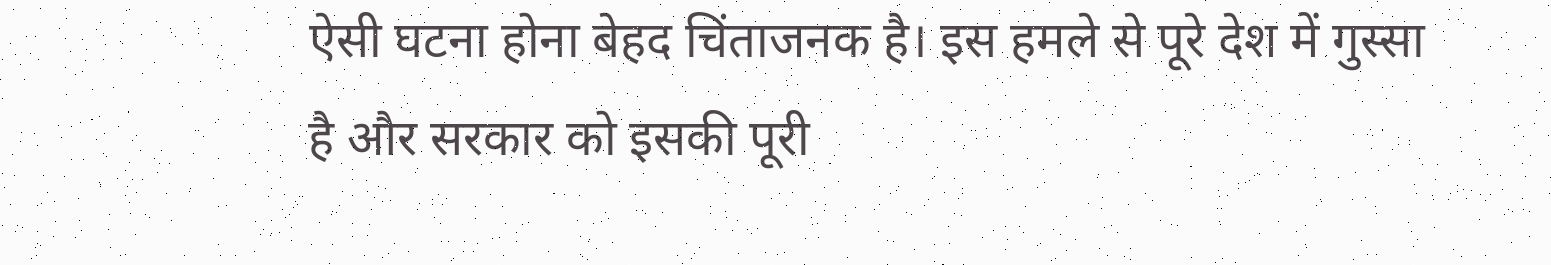ऐसी घटना होना बेहद चिंताजनक है। इस हमले से पूरे देश में गुस्सा है और सरकार को इसकी पूरी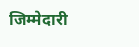जिम्मेदारी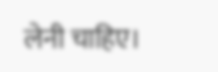लेनी चाहिए।